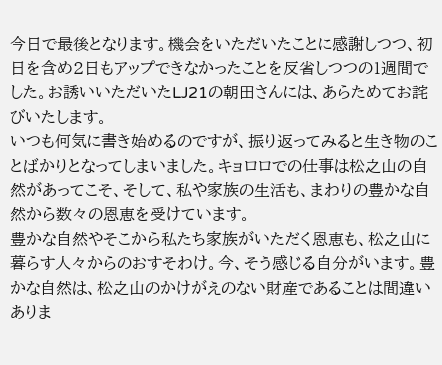今日で最後となります。機会をいただいたことに感謝しつつ、初日を含め2日もアップできなかったことを反省しつつの1週間でした。お誘いいただいたLJ21の朝田さんには、あらためてお詫びいたします。
いつも何気に書き始めるのですが、振り返ってみると生き物のことばかりとなってしまいました。キョロロでの仕事は松之山の自然があってこそ、そして、私や家族の生活も、まわりの豊かな自然から数々の恩恵を受けています。
豊かな自然やそこから私たち家族がいただく恩恵も、松之山に暮らす人々からのおすそわけ。今、そう感じる自分がいます。豊かな自然は、松之山のかけがえのない財産であることは間違いありま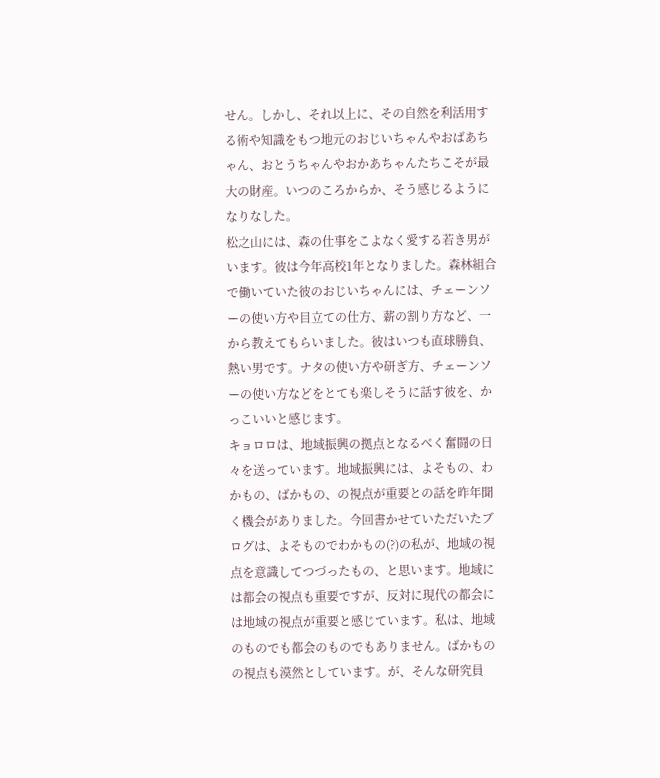せん。しかし、それ以上に、その自然を利活用する術や知識をもつ地元のおじいちゃんやおばあちゃん、おとうちゃんやおかあちゃんたちこそが最大の財産。いつのころからか、そう感じるようになりなした。
松之山には、森の仕事をこよなく愛する若き男がいます。彼は今年高校1年となりました。森林組合で働いていた彼のおじいちゃんには、チェーンソーの使い方や目立ての仕方、薪の割り方など、一から教えてもらいました。彼はいつも直球勝負、熱い男です。ナタの使い方や研ぎ方、チェーンソーの使い方などをとても楽しそうに話す彼を、かっこいいと感じます。
キョロロは、地域振興の拠点となるべく奮闘の日々を送っています。地域振興には、よそもの、わかもの、ばかもの、の視点が重要との話を昨年聞く機会がありました。今回書かせていただいたブログは、よそものでわかもの(?)の私が、地域の視点を意識してつづったもの、と思います。地域には都会の視点も重要ですが、反対に現代の都会には地域の視点が重要と感じています。私は、地域のものでも都会のものでもありません。ばかものの視点も漠然としています。が、そんな研究員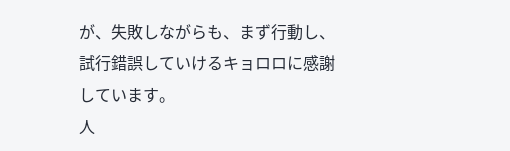が、失敗しながらも、まず行動し、試行錯誤していけるキョロロに感謝しています。
人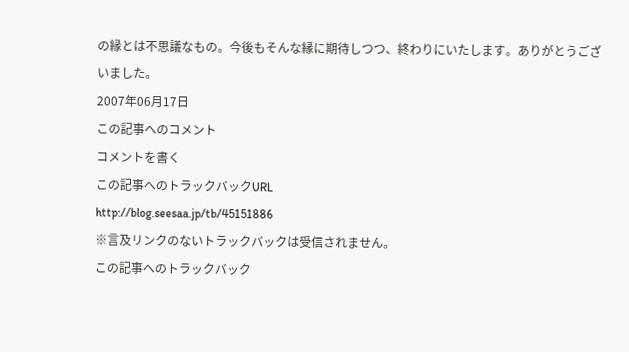の縁とは不思議なもの。今後もそんな縁に期待しつつ、終わりにいたします。ありがとうございました。
2007年06月17日
この記事へのコメント
コメントを書く
この記事へのトラックバックURL
http://blog.seesaa.jp/tb/45151886
※言及リンクのないトラックバックは受信されません。
この記事へのトラックバック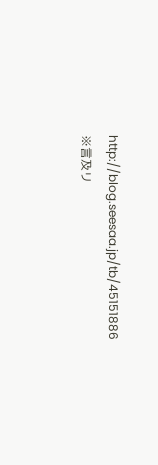http://blog.seesaa.jp/tb/45151886
※言及リ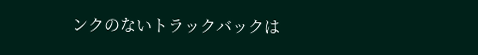ンクのないトラックバックは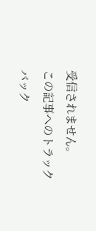受信されません。
この記事へのトラックバック